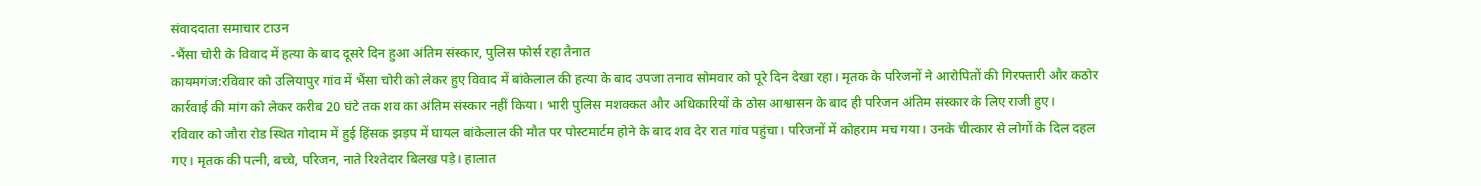संवाददाता समाचार टाउन
-भैंसा चोरी के विवाद में हत्या के बाद दूसरे दिन हुआ अंतिम संस्कार, पुलिस फोर्स रहा तैनात
कायमगंज:रविवार को उलियापुर गांव में भैंसा चोरी को लेकर हुए विवाद में बांकेलाल की हत्या के बाद उपजा तनाव सोमवार को पूरे दिन देखा रहा। मृतक के परिजनों ने आरोपितों की गिरफ्तारी और कठोर कार्रवाई की मांग को लेकर करीब 20 घंटे तक शव का अंतिम संस्कार नहीं किया। भारी पुलिस मशक्कत और अधिकारियों के ठोस आश्वासन के बाद ही परिजन अंतिम संस्कार के लिए राजी हुए।
रविवार को जौरा रोड स्थित गोदाम में हुई हिंसक झड़प में घायल बांकेलाल की मौत पर पोस्टमार्टम होने के बाद शव देर रात गांव पहुंचा। परिजनों में कोहराम मच गया। उनके चीत्कार से लोगों के दिल दहल गए। मृतक की पत्नी, बच्चे, परिजन, नाते रिश्तेदार बिलख पड़े। हालात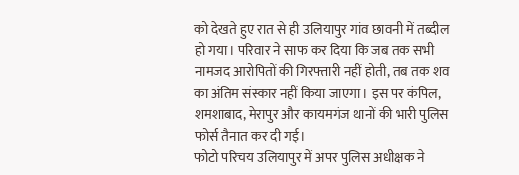को देखते हुए रात से ही उलियापुर गांव छावनी में तब्दील हो गया। परिवार ने साफ कर दिया कि जब तक सभी नामजद आरोपितों की गिरफ्तारी नहीं होती, तब तक शव का अंतिम संस्कार नहीं किया जाएगा। इस पर कंपिल, शमशाबाद, मेरापुर और कायमगंज थानों की भारी पुलिस फोर्स तैनात कर दी गई।
फोटो परिचय उलियापुर में अपर पुलिस अधीक्षक ने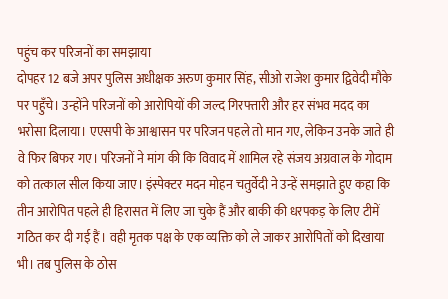पहुंच कर परिजनों का समझाया
दोपहर 12 बजे अपर पुलिस अधीक्षक अरुण कुमार सिंह, सीओ राजेश कुमार द्विवेदी मौके पर पहुँचे। उन्होंने परिजनों को आरोपियों की जल्द गिरफ्तारी और हर संभव मदद का भरोसा दिलाया। एएसपी के आश्वासन पर परिजन पहले तो मान गए, लेकिन उनके जाते ही वे फिर बिफर गए। परिजनों ने मांग की कि विवाद में शामिल रहे संजय अग्रवाल के गोदाम को तत्काल सील किया जाए। इंस्पेक्टर मदन मोहन चतुर्वेदी ने उन्हें समझाते हुए कहा कि तीन आरोपित पहले ही हिरासत में लिए जा चुके हैं और बाकी की धरपकड़ के लिए टीमें गठित कर दी गई हैं। वही मृतक पक्ष के एक व्यक्ति को ले जाकर आरोपितों को दिखाया भी। तब पुलिस के ठोस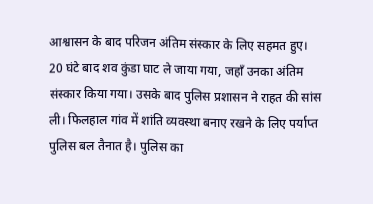आश्वासन के बाद परिजन अंतिम संस्कार के लिए सहमत हुए।
20 घंटे बाद शव कुंडा घाट ले जाया गया, जहाँ उनका अंतिम संस्कार किया गया। उसके बाद पुलिस प्रशासन ने राहत की सांस ली। फिलहाल गांव में शांति व्यवस्था बनाए रखने के लिए पर्याप्त पुलिस बल तैनात है। पुलिस का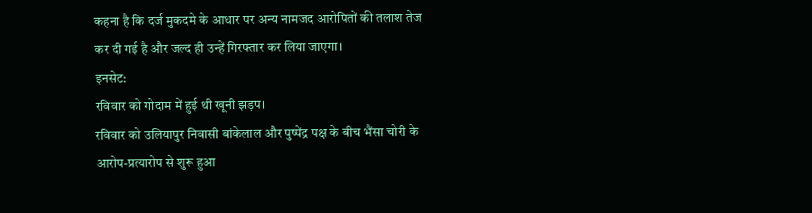कहना है कि दर्ज मुकदमे के आधार पर अन्य नामजद आरोपितों की तलाश तेज कर दी गई है और जल्द ही उन्हें गिरफ्तार कर लिया जाएगा।
इनसेट:
रविवार को गोदाम में हुई थी खूनी झड़प।
रविवार को उलियापुर निवासी बांकेलाल और पुष्पेंद्र पक्ष के बीच भैंसा चोरी के आरोप-प्रत्यारोप से शुरू हुआ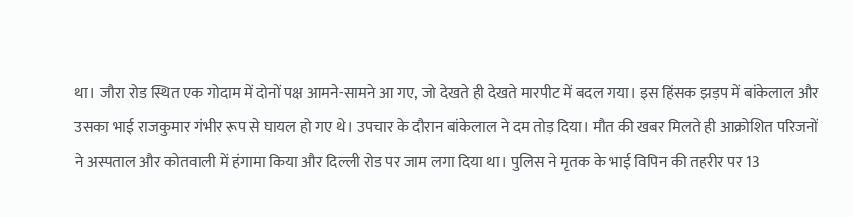था। जौरा रोड स्थित एक गोदाम में दोनों पक्ष आमने-सामने आ गए, जो देखते ही देखते मारपीट में बदल गया। इस हिंसक झड़प में बांकेलाल और उसका भाई राजकुमार गंभीर रूप से घायल हो गए थे। उपचार के दौरान बांकेलाल ने दम तोड़ दिया। मौत की खबर मिलते ही आक्रोशित परिजनों ने अस्पताल और कोतवाली में हंगामा किया और दिल्ली रोड पर जाम लगा दिया था। पुलिस ने मृतक के भाई विपिन की तहरीर पर 13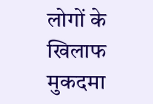लोगों के खिलाफ मुकदमा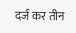दर्ज कर तीन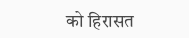को हिरासत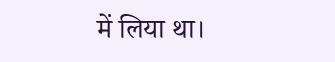में लिया था।